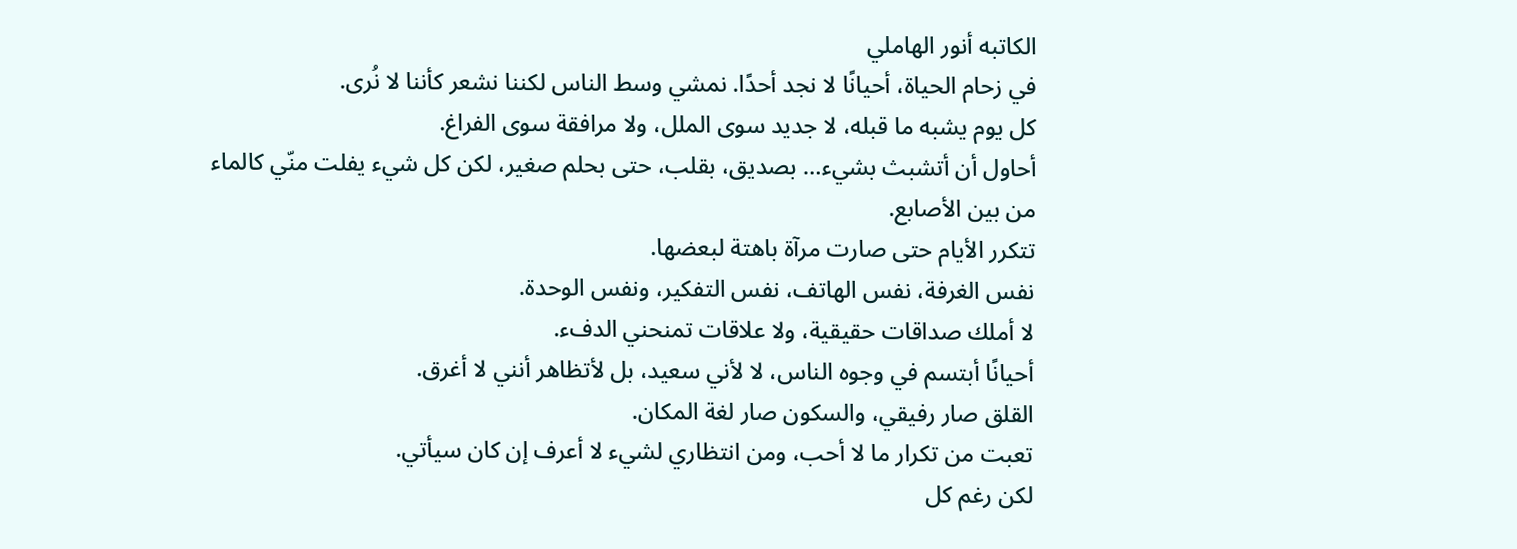الكاتبه أنور الهاملي
في زحام الحياة، أحيانًا لا نجد أحدًا. نمشي وسط الناس لكننا نشعر كأننا لا نُرى.
كل يوم يشبه ما قبله، لا جديد سوى الملل، ولا مرافقة سوى الفراغ.
أحاول أن أتشبث بشيء… بصديق، بقلب، حتى بحلم صغير، لكن كل شيء يفلت منّي كالماء من بين الأصابع.
تتكرر الأيام حتى صارت مرآة باهتة لبعضها.
نفس الغرفة، نفس الهاتف، نفس التفكير، ونفس الوحدة.
لا أملك صداقات حقيقية، ولا علاقات تمنحني الدفء.
أحيانًا أبتسم في وجوه الناس، لا لأني سعيد، بل لأتظاهر أنني لا أغرق.
القلق صار رفيقي، والسكون صار لغة المكان.
تعبت من تكرار ما لا أحب، ومن انتظاري لشيء لا أعرف إن كان سيأتي.
لكن رغم كل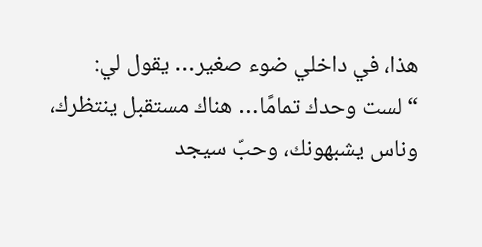هذا، في داخلي ضوء صغير… يقول لي:
“لست وحدك تمامًا… هناك مستقبل ينتظرك، وناس يشبهونك، وحبّ سيجد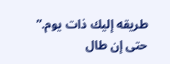طريقه إليك ذات يوم.”
حتى إن طال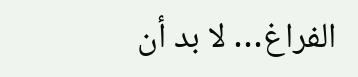الفراغ… لا بد أن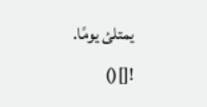يمتلئ يومًا.
![]()